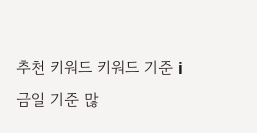추천 키워드 키워드 기준 i금일 기준 많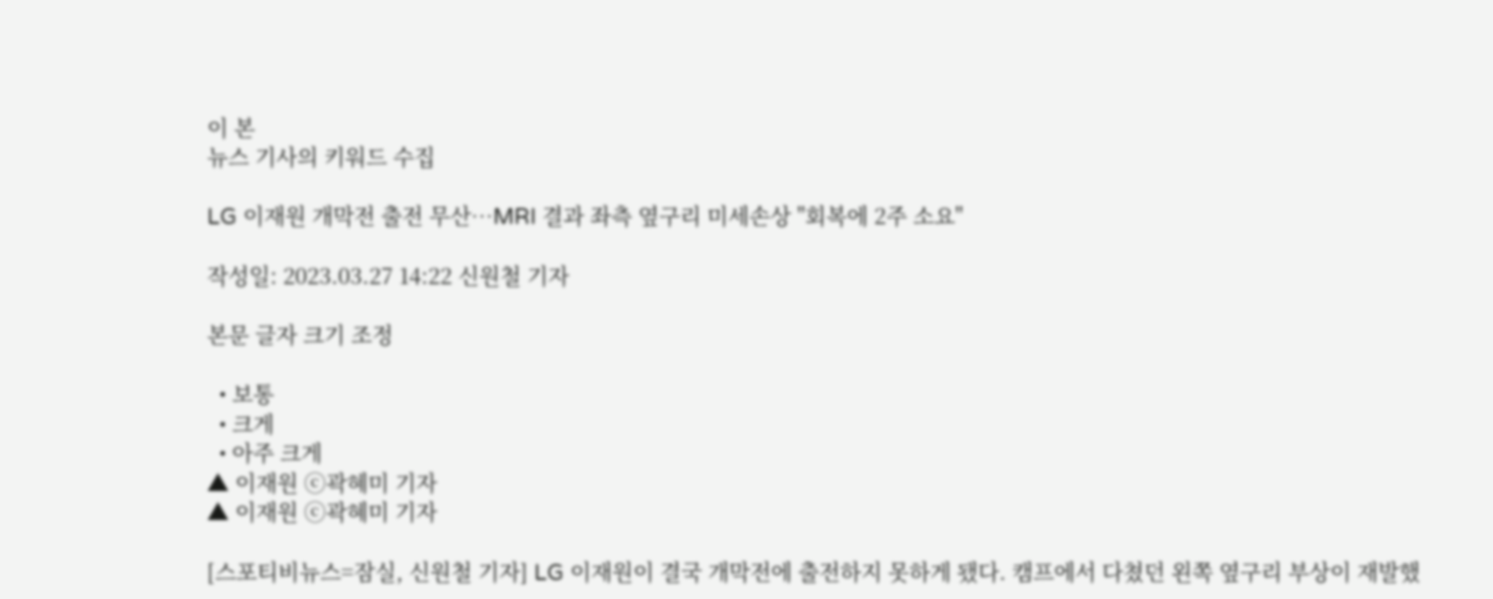이 본
뉴스 기사의 키워드 수집

LG 이재원 개막전 출전 무산…MRI 결과 좌측 옆구리 미세손상 "회복에 2주 소요"

작성일: 2023.03.27 14:22 신원철 기자

본문 글자 크기 조정

  • 보통
  • 크게
  • 아주 크게
▲ 이재원 ⓒ곽혜미 기자
▲ 이재원 ⓒ곽혜미 기자

[스포티비뉴스=잠실, 신원철 기자] LG 이재원이 결국 개막전에 출전하지 못하게 됐다. 캠프에서 다쳤던 왼쪽 옆구리 부상이 재발했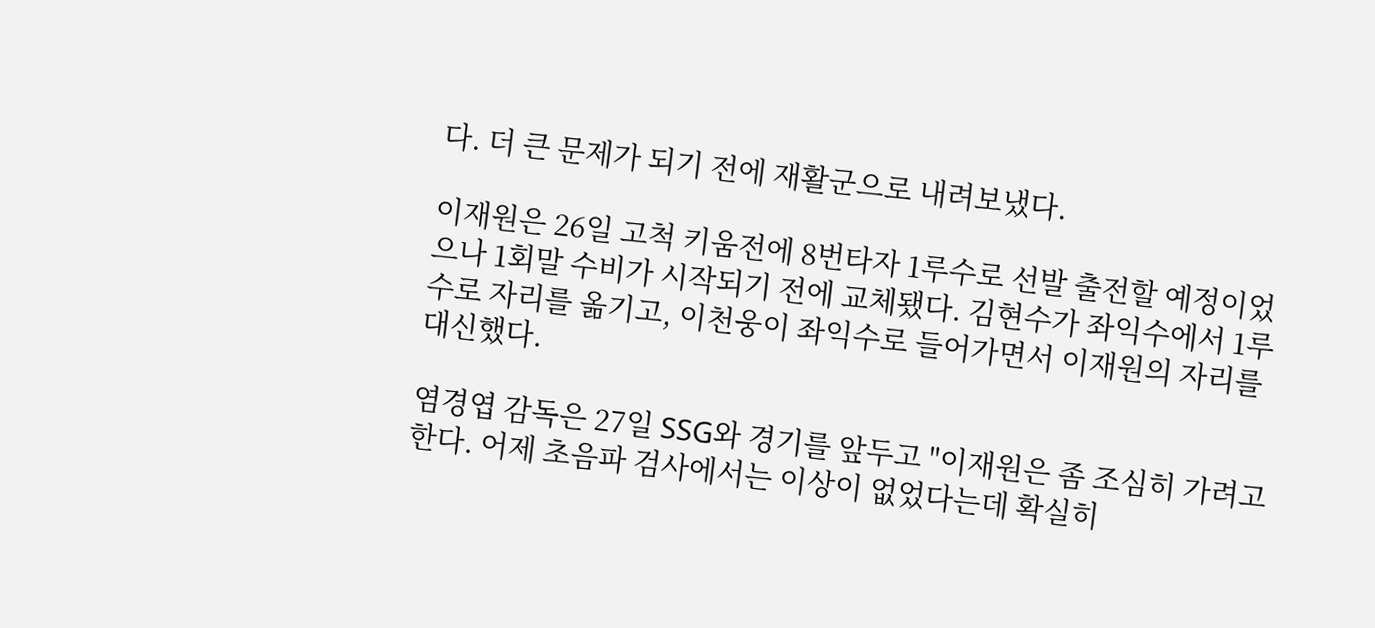다. 더 큰 문제가 되기 전에 재활군으로 내려보냈다.

이재원은 26일 고척 키움전에 8번타자 1루수로 선발 출전할 예정이었으나 1회말 수비가 시작되기 전에 교체됐다. 김현수가 좌익수에서 1루수로 자리를 옮기고, 이천웅이 좌익수로 들어가면서 이재원의 자리를 대신했다.

염경엽 감독은 27일 SSG와 경기를 앞두고 "이재원은 좀 조심히 가려고 한다. 어제 초음파 검사에서는 이상이 없었다는데 확실히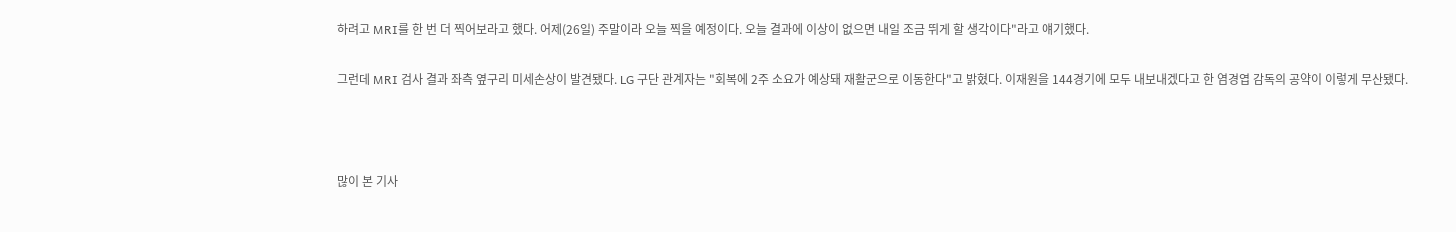하려고 MRI를 한 번 더 찍어보라고 했다. 어제(26일) 주말이라 오늘 찍을 예정이다. 오늘 결과에 이상이 없으면 내일 조금 뛰게 할 생각이다"라고 얘기했다.

그런데 MRI 검사 결과 좌측 옆구리 미세손상이 발견됐다. LG 구단 관계자는 "회복에 2주 소요가 예상돼 재활군으로 이동한다"고 밝혔다. 이재원을 144경기에 모두 내보내겠다고 한 염경엽 감독의 공약이 이렇게 무산됐다.



많이 본 기사